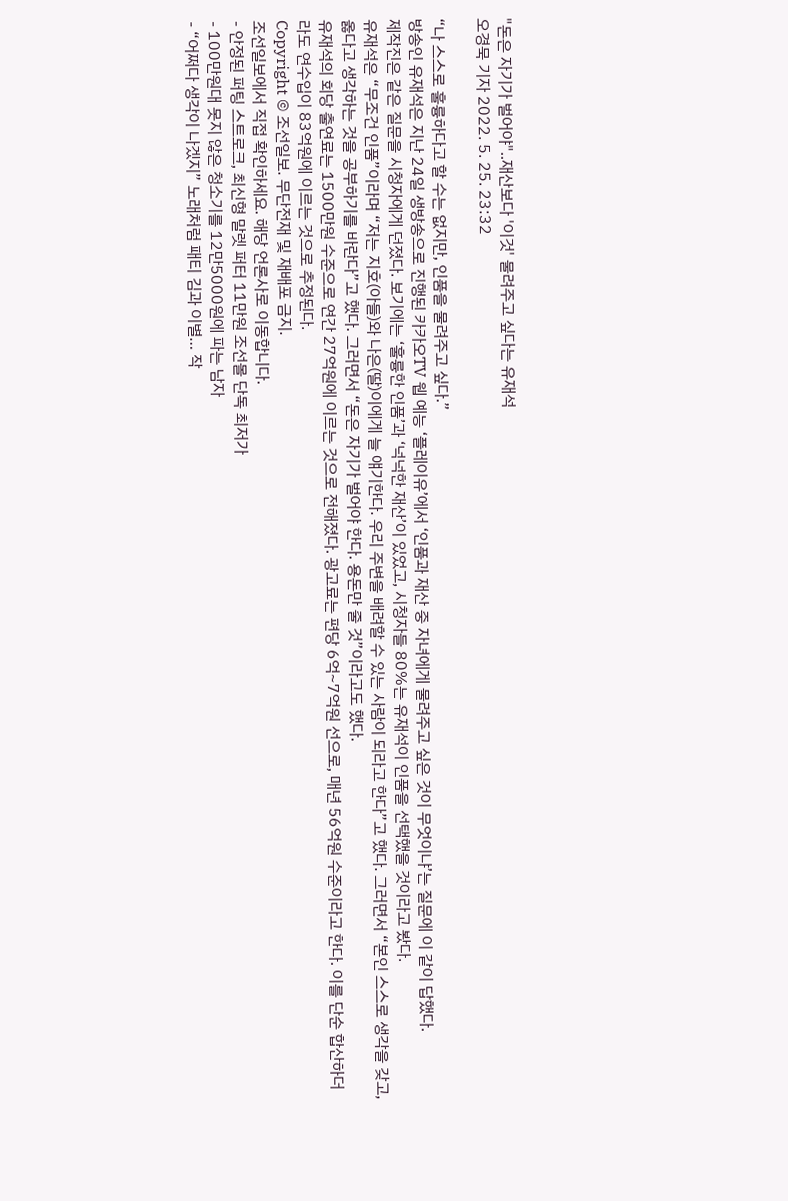"돈은 자기가 벌어야"..재산보다 '이것' 물려주고 싶다는 유재석
오경묵 기자 2022. 5. 25. 23:32

“나 스스로 훌륭하다고 할 수는 없지만, 인품을 물려주고 싶다.”
방송인 유재석은 지난 24일 생방송으로 진행된 카카오TV 웹 예능 ‘플레이유’에서 ‘인품과 재산 중 자녀에게 물려주고 싶은 것이 무엇이냐’는 질문에 이 같이 답했다.
제작진은 같은 질문을 시청자에게 던졌다. 보기에는 ‘훌륭한 인품’과 ‘넉넉한 재산’이 있었고, 시청자들 80%는 유재석이 인품을 선택했을 것이라고 봤다.
유재석은 “무조건 인품”이라며 “저는 지호(아들)와 나은(딸)이에게 늘 얘기한다. 우리 주변을 배려할 수 있는 사람이 되라고 한다”고 했다. 그러면서 “본인 스스로 생각을 갖고, 옳다고 생각하는 것을 공부하기를 바란다”고 했다. 그러면서 “돈은 자기가 벌어야 한다. 용돈만 줄 것”이라고도 했다.
유재석의 회당 출연료는 1500만원 수준으로 연간 27억원에 이르는 것으로 전해졌다. 광고료는 편당 6억~7억원 선으로, 매년 56억원 수준이라고 한다. 이를 단순 합산하더라도 연수입이 83억원에 이르는 것으로 추정된다.
Copyright © 조선일보. 무단전재 및 재배포 금지.
조선일보에서 직접 확인하세요. 해당 언론사로 이동합니다.
- 안정된 퍼팅 스트로크, 최신형 말렛 퍼터 11만원 조선몰 단독 최저가
- 100만원대 못지 않은 청소기를 12만5000원에 파는 남자
- “어쩌다 생각이 나겠지” 노래처럼 패티 김과 이별… 작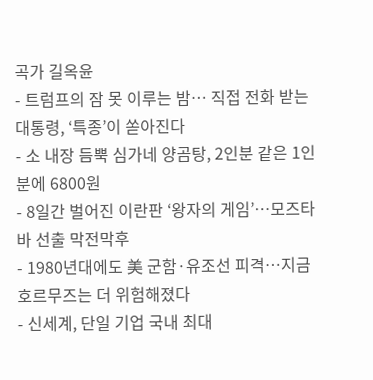곡가 길옥윤
- 트럼프의 잠 못 이루는 밤… 직접 전화 받는 대통령, ‘특종’이 쏟아진다
- 소 내장 듬뿍 심가네 양곰탕, 2인분 같은 1인분에 6800원
- 8일간 벌어진 이란판 ‘왕자의 게임’…모즈타바 선출 막전막후
- 1980년대에도 美 군함·유조선 피격…지금 호르무즈는 더 위험해졌다
- 신세계, 단일 기업 국내 최대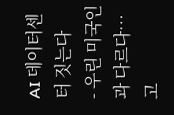AI 데이터센터 짓는다
- 우린 미국인과 다르다… 고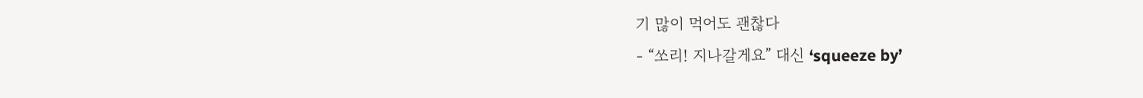기 많이 먹어도 괜찮다
- “쏘리! 지나갈게요” 대신 ‘squeeze by’